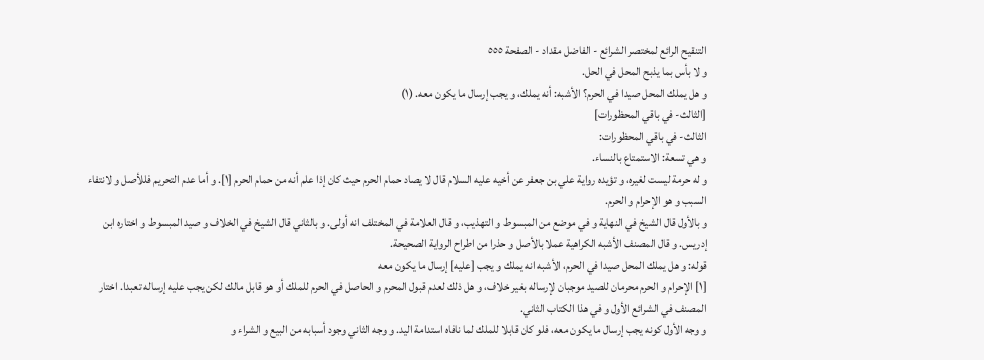التنقيح الرائع لمختصر الشرائع - الفاضل مقداد - الصفحة ٥٥٥
و لا بأس بما يذبح المحل في الحل.
و هل يملك المحل صيدا في الحرم؟ الأشبه: أنه يملك، و يجب إرسال ما يكون معه. (١)
[الثالث- في باقي المحظورات]
الثالث- في باقي المحظورات:
و هي تسعة: الاستمتاع بالنساء.
و له حرمة ليست لغيره، و تؤيده رواية علي بن جعفر عن أخيه عليه السلام قال لا يصاد حمام الحرم حيث كان إذا علم أنه من حمام الحرم [١]. و أما عدم التحريم فللأصل و لانتفاء السبب و هو الإحرام و الحرم.
و بالأول قال الشيخ في النهاية و في موضع من المبسوط و التهذيب، و قال العلامة في المختلف انه أولى. و بالثاني قال الشيخ في الخلاف و صيد المبسوط و اختاره ابن إدريس. و قال المصنف الأشبه الكراهية عملا بالأصل و حذرا من اطراح الرواية الصحيحة.
قوله: و هل يملك المحل صيدا في الحرم، الأشبه انه يملك و يجب [عليه] إرسال ما يكون معه
[١] الإحرام و الحرم محرمان للصيد موجبان لإرساله بغير خلاف، و هل ذلك لعدم قبول المحرم و الحاصل في الحرم للملك أو هو قابل مالك لكن يجب عليه إرساله تعبدا. اختار المصنف في الشرائع الأول و في هذا الكتاب الثاني.
و وجه الأول كونه يجب إرسال ما يكون معه، فلو كان قابلا للملك لما نافاه استدامة اليد. و وجه الثاني وجود أسبابه من البيع و الشراء و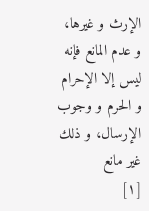الإرث و غيرها، و عدم المانع فإنه ليس إلا الإحرام و الحرم و وجوب الإرسال، و ذلك غير مانع
[١]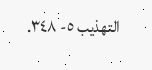التهذيب ٥- ٣٤٨.